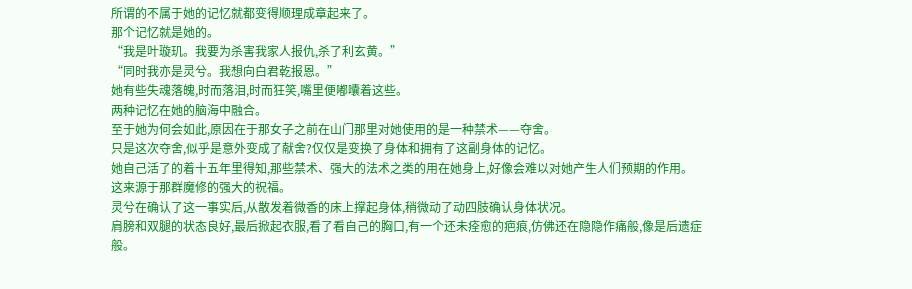所谓的不属于她的记忆就都变得顺理成章起来了。
那个记忆就是她的。
“我是叶璇玑。我要为杀害我家人报仇,杀了利玄黄。”
“同时我亦是灵兮。我想向白君乾报恩。”
她有些失魂落魄,时而落泪,时而狂笑,嘴里便嘟囔着这些。
两种记忆在她的脑海中融合。
至于她为何会如此,原因在于那女子之前在山门那里对她使用的是一种禁术——夺舍。
只是这次夺舍,似乎是意外变成了献舍?仅仅是变换了身体和拥有了这副身体的记忆。
她自己活了的着十五年里得知,那些禁术、强大的法术之类的用在她身上,好像会难以对她产生人们预期的作用。
这来源于那群魔修的强大的祝福。
灵兮在确认了这一事实后,从散发着微香的床上撑起身体,稍微动了动四肢确认身体状况。
肩膀和双腿的状态良好,最后掀起衣服,看了看自己的胸口,有一个还未痊愈的疤痕,仿佛还在隐隐作痛般,像是后遗症般。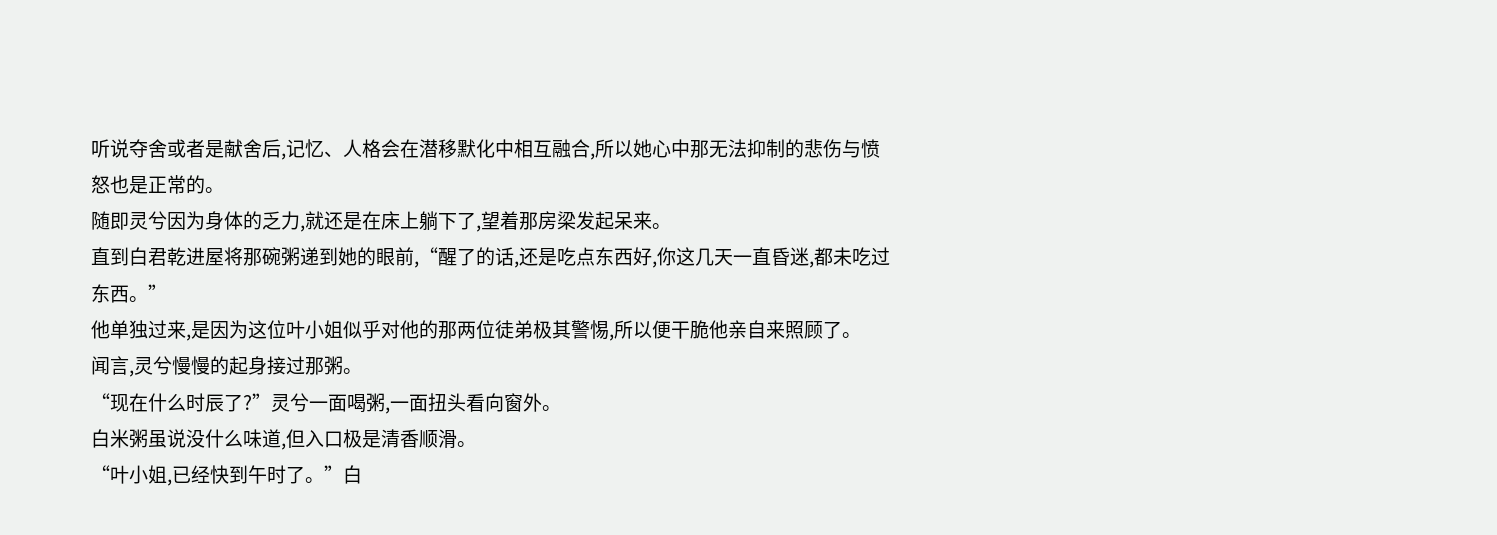听说夺舍或者是献舍后,记忆、人格会在潜移默化中相互融合,所以她心中那无法抑制的悲伤与愤怒也是正常的。
随即灵兮因为身体的乏力,就还是在床上躺下了,望着那房梁发起呆来。
直到白君乾进屋将那碗粥递到她的眼前,“醒了的话,还是吃点东西好,你这几天一直昏迷,都未吃过东西。”
他单独过来,是因为这位叶小姐似乎对他的那两位徒弟极其警惕,所以便干脆他亲自来照顾了。
闻言,灵兮慢慢的起身接过那粥。
“现在什么时辰了?”灵兮一面喝粥,一面扭头看向窗外。
白米粥虽说没什么味道,但入口极是清香顺滑。
“叶小姐,已经快到午时了。”白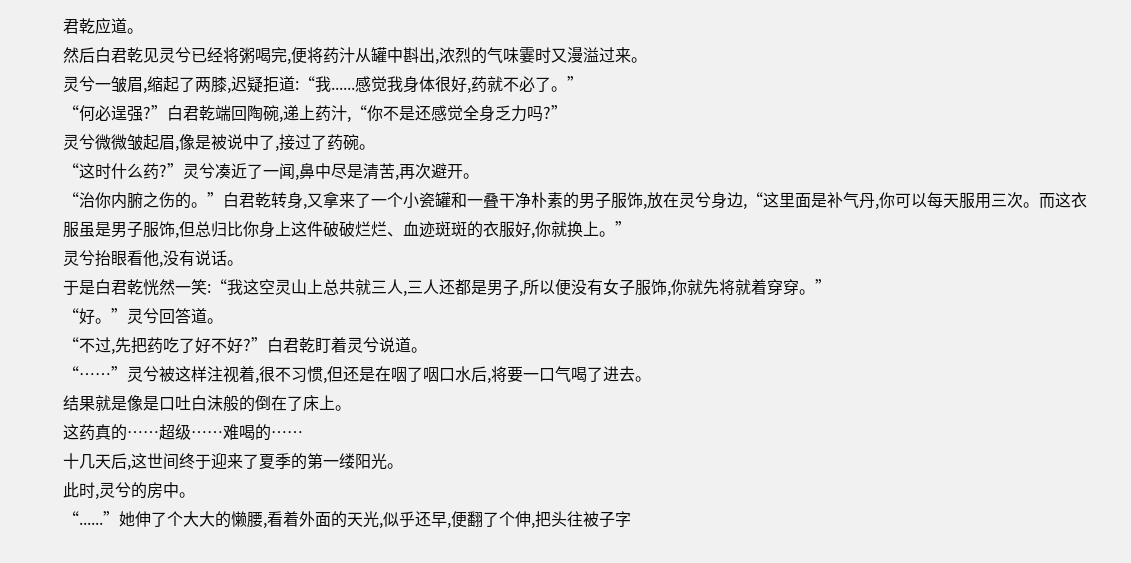君乾应道。
然后白君乾见灵兮已经将粥喝完,便将药汁从罐中斟出,浓烈的气味霎时又漫溢过来。
灵兮一皱眉,缩起了两膝,迟疑拒道:“我......感觉我身体很好,药就不必了。”
“何必逞强?”白君乾端回陶碗,递上药汁,“你不是还感觉全身乏力吗?”
灵兮微微皱起眉,像是被说中了,接过了药碗。
“这时什么药?”灵兮凑近了一闻,鼻中尽是清苦,再次避开。
“治你内腑之伤的。”白君乾转身,又拿来了一个小瓷罐和一叠干净朴素的男子服饰,放在灵兮身边,“这里面是补气丹,你可以每天服用三次。而这衣服虽是男子服饰,但总归比你身上这件破破烂烂、血迹斑斑的衣服好,你就换上。”
灵兮抬眼看他,没有说话。
于是白君乾恍然一笑:“我这空灵山上总共就三人,三人还都是男子,所以便没有女子服饰,你就先将就着穿穿。”
“好。”灵兮回答道。
“不过,先把药吃了好不好?”白君乾盯着灵兮说道。
“……”灵兮被这样注视着,很不习惯,但还是在咽了咽口水后,将要一口气喝了进去。
结果就是像是口吐白沫般的倒在了床上。
这药真的……超级……难喝的……
十几天后,这世间终于迎来了夏季的第一缕阳光。
此时,灵兮的房中。
“......”她伸了个大大的懒腰,看着外面的天光,似乎还早,便翻了个伸,把头往被子字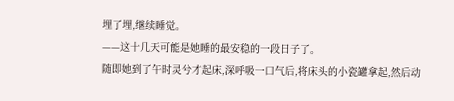埋了埋,继续睡觉。
——这十几天可能是她睡的最安稳的一段日子了。
随即她到了午时灵兮才起床,深呼吸一口气后,将床头的小瓷罐拿起,然后动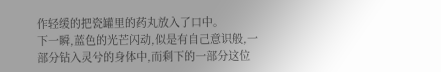作轻缓的把瓷罐里的药丸放入了口中。
下一瞬,蓝色的光芒闪动,似是有自己意识般,一部分钻入灵兮的身体中,而剩下的一部分这位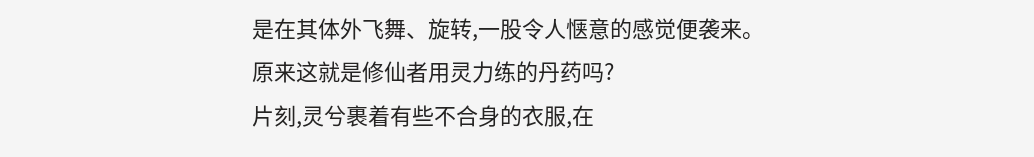是在其体外飞舞、旋转,一股令人惬意的感觉便袭来。
原来这就是修仙者用灵力练的丹药吗?
片刻,灵兮裹着有些不合身的衣服,在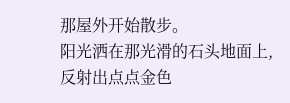那屋外开始散步。
阳光洒在那光滑的石头地面上,反射出点点金色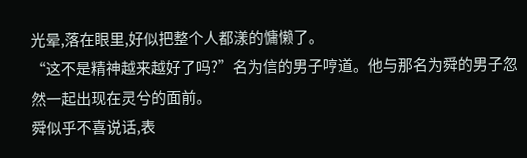光晕,落在眼里,好似把整个人都漾的慵懒了。
“这不是精神越来越好了吗?”名为信的男子哼道。他与那名为舜的男子忽然一起出现在灵兮的面前。
舜似乎不喜说话,表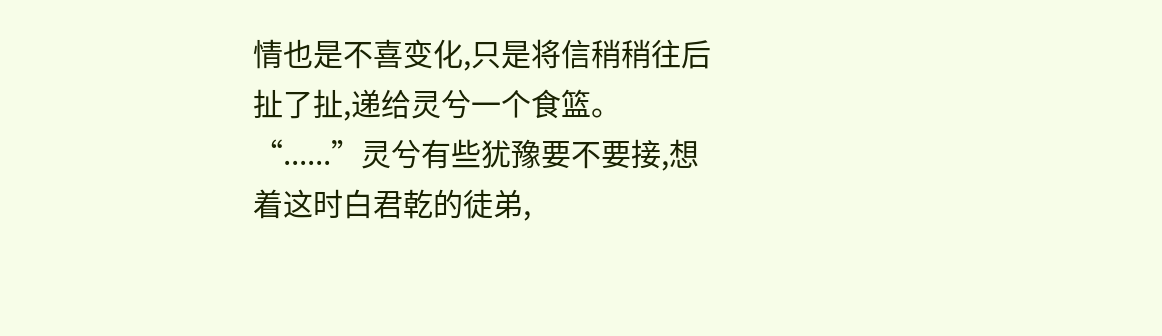情也是不喜变化,只是将信稍稍往后扯了扯,递给灵兮一个食篮。
“......”灵兮有些犹豫要不要接,想着这时白君乾的徒弟,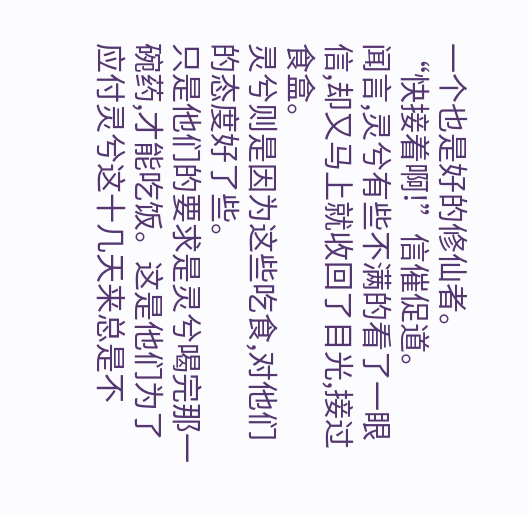一个也是好的修仙者。
“快接着啊!”信催促道。
闻言,灵兮有些不满的看了一眼信,却又马上就收回了目光,接过食盒。
灵兮则是因为这些吃食,对他们的态度好了些。
只是他们的要求是灵兮喝完那一碗药,才能吃饭。这是他们为了应付灵兮这十几天来总是不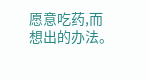愿意吃药,而想出的办法。